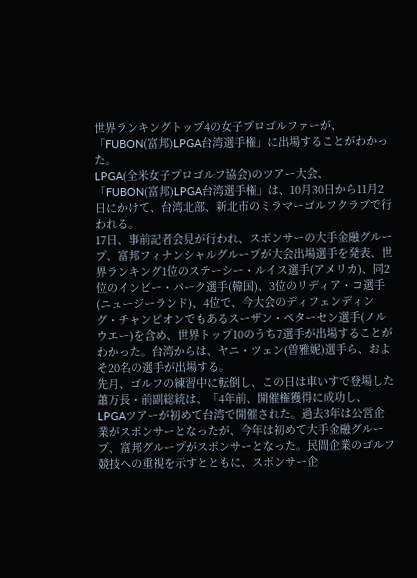世界ランキングトップ4の女子プロゴルファーが、「FUBON(富邦)LPGA台湾選手権」に出場することがわかった。
LPGA(全米女子プロゴルフ協会)のツアー大会、「FUBON(富邦)LPGA台湾選手権」は、10月30日から11月2日にかけて、台湾北部、新北市のミラマーゴルフクラブで行われる。
17日、事前記者会見が行われ、スポンサーの大手金融グループ、富邦フィナンシャルグループが大会出場選手を発表、世界ランキング1位のステーシー・ルイス選手(アメリカ)、同2位のインビー・パーク選手(韓国)、3位のリディア・コ選手(ニュージーランド)、4位で、今大会のディフェンディング・チャンピオンでもあるスーザン・ペターセン選手(ノルウエー)を含め、世界トップ10のうち7選手が出場することがわかった。台湾からは、ヤニ・ツェン(曽雅妮)選手ら、およそ20名の選手が出場する。
先月、ゴルフの練習中に転倒し、この日は車いすで登場した蕭万長・前副総統は、「4年前、開催権獲得に成功し、LPGAツアーが初めて台湾で開催された。過去3年は公営企業がスポンサーとなったが、今年は初めて大手金融グループ、富邦グループがスポンサーとなった。民間企業のゴルフ競技への重視を示すとともに、スポンサー企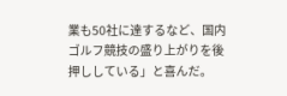業も50社に達するなど、国内ゴルフ競技の盛り上がりを後押ししている」と喜んだ。